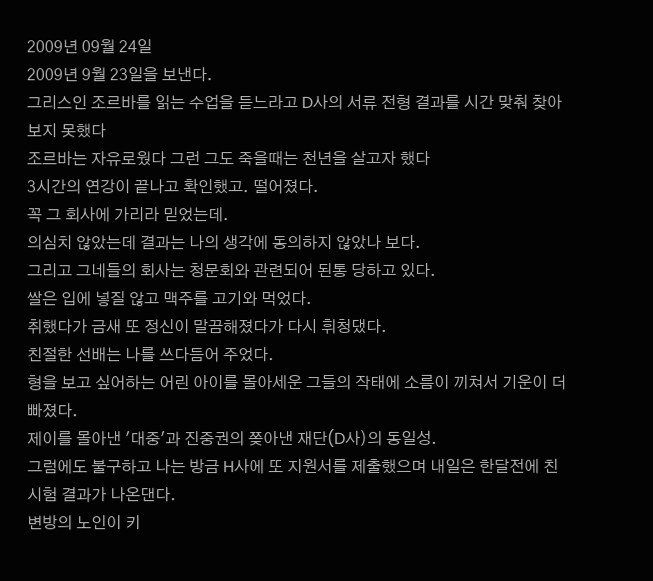2009년 09월 24일
2009년 9월 23일을 보낸다.
그리스인 조르바를 읽는 수업을 듣느라고 D사의 서류 전형 결과를 시간 맞춰 찾아보지 못했다
조르바는 자유로웠다 그런 그도 죽을때는 천년을 살고자 했다
3시간의 연강이 끝나고 확인했고. 떨어졌다.
꼭 그 회사에 가리라 믿었는데.
의심치 않았는데 결과는 나의 생각에 동의하지 않았나 보다.
그리고 그네들의 회사는 청문회와 관련되어 된통 당하고 있다.
쌀은 입에 넣질 않고 맥주를 고기와 먹었다.
취했다가 금새 또 정신이 말끔해졌다가 다시 휘청댔다.
친절한 선배는 나를 쓰다듬어 주었다.
형을 보고 싶어하는 어린 아이를 몰아세운 그들의 작태에 소름이 끼쳐서 기운이 더 빠졌다.
제이를 몰아낸 '대중'과 진중권의 쫒아낸 재단(D사)의 동일성.
그럼에도 불구하고 나는 방금 H사에 또 지원서를 제출했으며 내일은 한달전에 친 시험 결과가 나온댄다.
변방의 노인이 키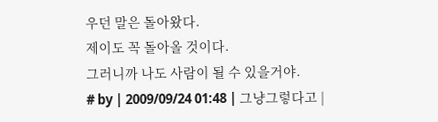우던 말은 돌아왔다.
제이도 꼭 돌아올 것이다.
그러니까 나도 사람이 될 수 있을거야.
# by | 2009/09/24 01:48 | 그냥그렇다고 |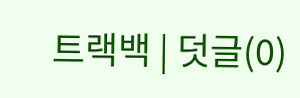트랙백 | 덧글(0)